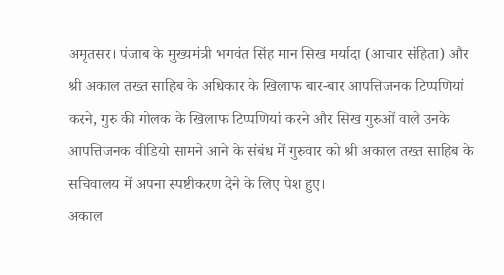अमृतसर। पंजाब के मुख्यमंत्री भगवंत सिंह मान सिख मर्यादा (आचार संहिता) और श्री अकाल तख्त साहिब के अधिकार के खिलाफ बार-बार आपत्तिजनक टिप्पणियां करने, गुरु की गोलक के खिलाफ टिप्पणियां करने और सिख गुरुओं वाले उनके आपत्तिजनक वीडियो सामने आने के संबंध में गुरुवार को श्री अकाल तख्त साहिब के सचिवालय में अपना स्पष्टीकरण देने के लिए पेश हुए।
अकाल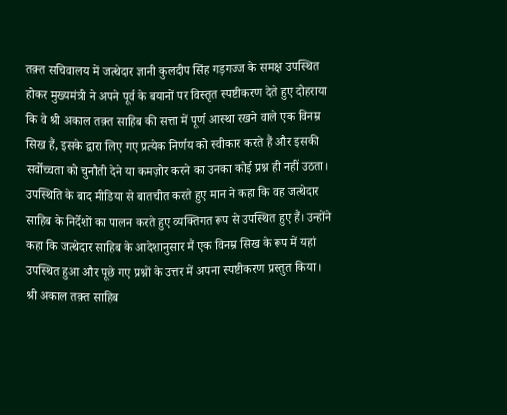तक़्त सचिवालय में जत्थेदार ज्ञानी कुलदीप सिंह गड़गज्ज के समक्ष उपस्थित होकर मुख्यमंत्री ने अपने पूर्व के बयानों पर विस्तृत स्पष्टीकरण देते हुए दोहराया कि वे श्री अकाल तक़्त साहिब की सत्ता में पूर्ण आस्था रखने वाले एक विनम्र सिख हैं, इसके द्वारा लिए गए प्रत्येक निर्णय को स्वीकार करते हैं और इसकी सर्वोच्चता को चुनौती देने या कमज़ोर करने का उनका कोई प्रश्न ही नहीं उठता।
उपस्थिति के बाद मीडिया से बातचीत करते हुए मान ने कहा कि वह जत्थेदार साहिब के निर्देशों का पालन करते हुए व्यक्तिगत रूप से उपस्थित हुए हैं। उन्होंने कहा कि जत्थेदार साहिब के आदेशानुसार मैं एक विनम्र सिख के रूप में यहां उपस्थित हुआ और पूछे गए प्रश्नों के उत्तर में अपना स्पष्टीकरण प्रस्तुत किया।
श्री अकाल तक़्त साहिब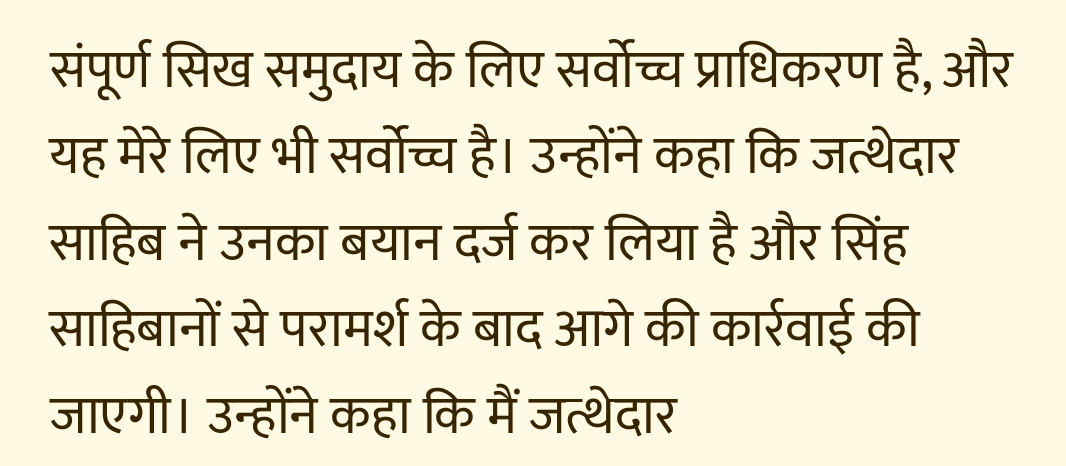संपूर्ण सिख समुदाय के लिए सर्वोच्च प्राधिकरण है, और यह मेरे लिए भी सर्वोच्च है। उन्होंने कहा कि जत्थेदार साहिब ने उनका बयान दर्ज कर लिया है और सिंह साहिबानों से परामर्श के बाद आगे की कार्रवाई की जाएगी। उन्होंने कहा कि मैं जत्थेदार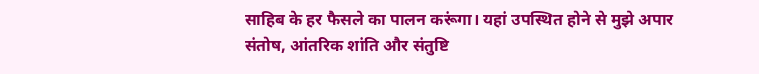साहिब के हर फैसले का पालन करूंगा। यहां उपस्थित होने से मुझे अपार संतोष, आंतरिक शांति और संतुष्टि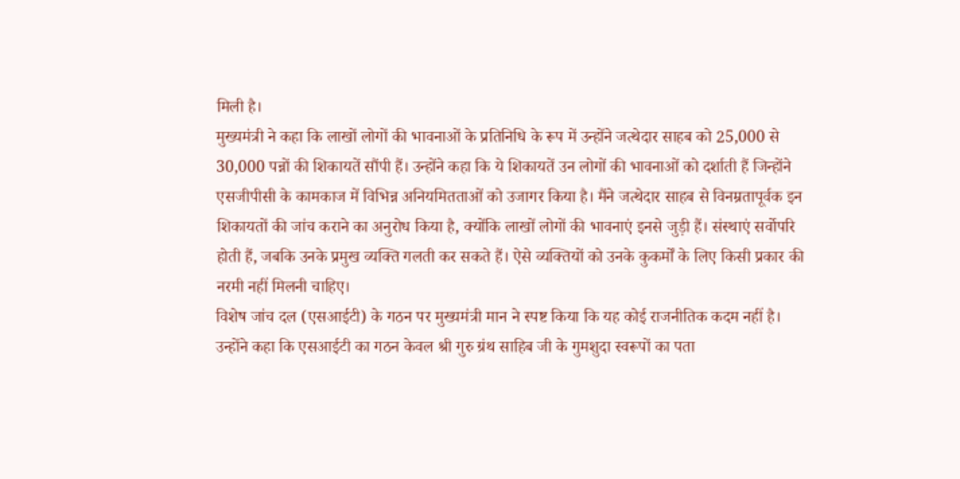मिली है।
मुख्यमंत्री ने कहा कि लाखों लोगों की भावनाओं के प्रतिनिधि के रूप में उन्होंने जत्थेदार साहब को 25,000 से 30,000 पन्नों की शिकायतें सौंपी हैं। उन्होंने कहा कि ये शिकायतें उन लोगों की भावनाओं को दर्शाती हैं जिन्होंने एसजीपीसी के कामकाज में विभिन्न अनियमितताओं को उजागर किया है। मैंने जत्थेदार साहब से विनम्रतापूर्वक इन शिकायतों की जांच कराने का अनुरोध किया है, क्योंकि लाखों लोगों की भावनाएं इनसे जुड़ी हैं। संस्थाएं सर्वोपरि होती हैं, जबकि उनके प्रमुख व्यक्ति गलती कर सकते हैं। ऐसे व्यक्तियों को उनके कुकर्मों के लिए किसी प्रकार की नरमी नहीं मिलनी चाहिए।
विशेष जांच दल (एसआईटी) के गठन पर मुख्यमंत्री मान ने स्पष्ट किया कि यह कोई राजनीतिक कदम नहीं है। उन्होंने कहा कि एसआईटी का गठन केवल श्री गुरु ग्रंथ साहिब जी के गुमशुदा स्वरूपों का पता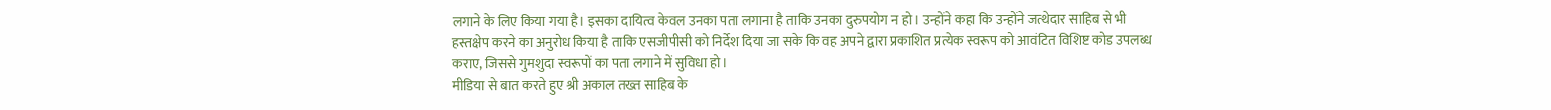लगाने के लिए किया गया है। इसका दायित्व केवल उनका पता लगाना है ताकि उनका दुरुपयोग न हो। उन्होंने कहा कि उन्होंने जत्थेदार साहिब से भी हस्तक्षेप करने का अनुरोध किया है ताकि एसजीपीसी को निर्देश दिया जा सके कि वह अपने द्वारा प्रकाशित प्रत्येक स्वरूप को आवंटित विशिष्ट कोड उपलब्ध कराए, जिससे गुमशुदा स्वरूपों का पता लगाने में सुविधा हो।
मीडिया से बात करते हुए श्री अकाल तख्त साहिब के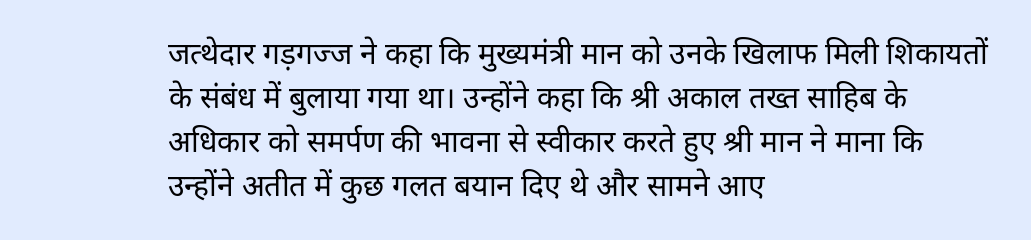जत्थेदार गड़गज्ज ने कहा कि मुख्यमंत्री मान को उनके खिलाफ मिली शिकायतों के संबंध में बुलाया गया था। उन्होंने कहा कि श्री अकाल तख्त साहिब के अधिकार को समर्पण की भावना से स्वीकार करते हुए श्री मान ने माना कि उन्होंने अतीत में कुछ गलत बयान दिए थे और सामने आए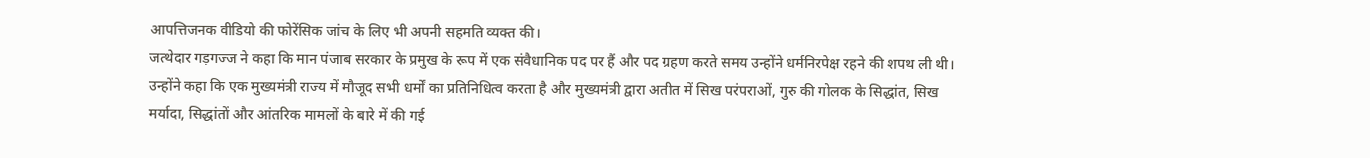आपत्तिजनक वीडियो की फोरेंसिक जांच के लिए भी अपनी सहमति व्यक्त की।
जत्थेदार गड़गज्ज ने कहा कि मान पंजाब सरकार के प्रमुख के रूप में एक संवैधानिक पद पर हैं और पद ग्रहण करते समय उन्होंने धर्मनिरपेक्ष रहने की शपथ ली थी। उन्होंने कहा कि एक मुख्यमंत्री राज्य में मौजूद सभी धर्मों का प्रतिनिधित्व करता है और मुख्यमंत्री द्वारा अतीत में सिख परंपराओं, गुरु की गोलक के सिद्धांत, सिख मर्यादा, सिद्धांतों और आंतरिक मामलों के बारे में की गई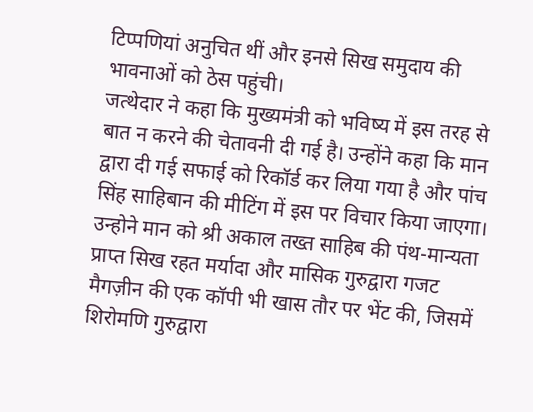टिप्पणियां अनुचित थीं और इनसे सिख समुदाय की भावनाओं को ठेस पहुंची।
जत्थेदार ने कहा कि मुख्यमंत्री को भविष्य में इस तरह से बात न करने की चेतावनी दी गई है। उन्होंने कहा कि मान द्वारा दी गई सफाई को रिकॉर्ड कर लिया गया है और पांच सिंह साहिबान की मीटिंग में इस पर विचार किया जाएगा। उन्होने मान को श्री अकाल तख्त साहिब की पंथ-मान्यता प्राप्त सिख रहत मर्यादा और मासिक गुरुद्वारा गजट मैगज़ीन की एक कॉपी भी खास तौर पर भेंट की, जिसमें शिरोमणि गुरुद्वारा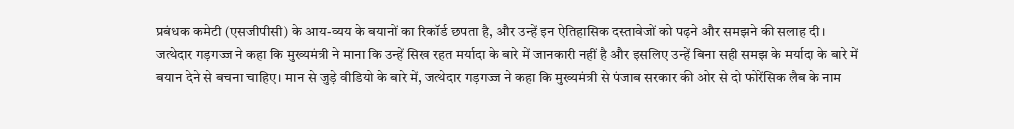प्रबंधक कमेटी (एसजीपीसी) के आय-व्यय के बयानों का रिकॉर्ड छपता है, और उन्हें इन ऐतिहासिक दस्तावेजों को पढ़ने और समझने की सलाह दी।
जत्थेदार गड़गज्ज ने कहा कि मुख्यमंत्री ने माना कि उन्हें सिख रहत मर्यादा के बारे में जानकारी नहीं है और इसलिए उन्हें बिना सही समझ के मर्यादा के बारे में बयान देने से बचना चाहिए। मान से जुड़े वीडियो के बारे में, जत्थेदार गड़गज्ज ने कहा कि मुख्यमंत्री से पंजाब सरकार की ओर से दो फोरेंसिक लैब के नाम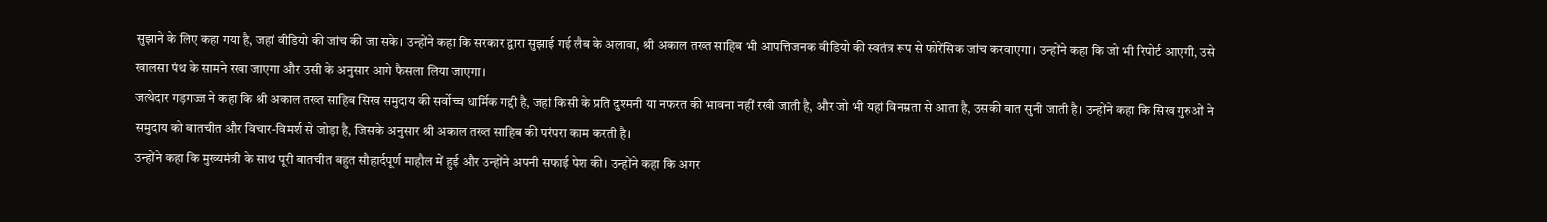सुझाने के लिए कहा गया है, जहां वीडियो की जांच की जा सके। उन्होंने कहा कि सरकार द्वारा सुझाई गई लैब के अलावा, श्री अकाल तख्त साहिब भी आपत्तिजनक वीडियो की स्वतंत्र रूप से फोरेंसिक जांच करवाएगा। उन्होंने कहा कि जो भी रिपोर्ट आएगी, उसे खालसा पंथ के सामने रखा जाएगा और उसी के अनुसार आगे फैसला लिया जाएगा।
जत्थेदार गड़गज्ज ने कहा कि श्री अकाल तख्त साहिब सिख समुदाय की सर्वोच्च धार्मिक गद्दी है, जहां किसी के प्रति दुश्मनी या नफरत की भावना नहीं रखी जाती है, और जो भी यहां विनम्रता से आता है, उसकी बात सुनी जाती है। उन्होंने कहा कि सिख गुरुओं ने समुदाय को बातचीत और विचार-विमर्श से जोड़ा है, जिसके अनुसार श्री अकाल तख्त साहिब की परंपरा काम करती है।
उन्होंने कहा कि मुख्यमंत्री के साथ पूरी बातचीत बहुत सौहार्दपूर्ण माहौल में हुई और उन्होंने अपनी सफाई पेश की। उन्होंने कहा कि अगर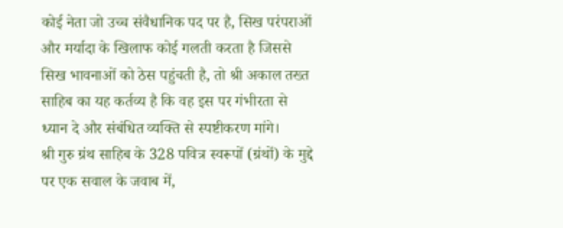कोई नेता जो उच्च संवैधानिक पद पर है, सिख परंपराओं और मर्यादा के खिलाफ कोई गलती करता है जिससे सिख भावनाओं को ठेस पहुंचती है, तो श्री अकाल तख्त साहिब का यह कर्तव्य है कि वह इस पर गंभीरता से ध्यान दे और संबंधित व्यक्ति से स्पष्टीकरण मांगे।
श्री गुरु ग्रंथ साहिब के 328 पवित्र स्वरूपों (ग्रंथों) के मुद्दे पर एक सवाल के जवाब में,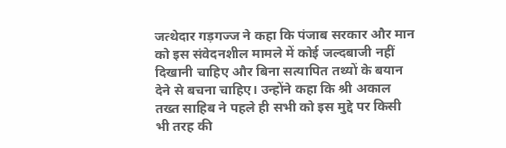जत्थेदार गड़गज्ज ने कहा कि पंजाब सरकार और मान को इस संवेदनशील मामले में कोई जल्दबाजी नहीं दिखानी चाहिए और बिना सत्यापित तथ्यों के बयान देने से बचना चाहिए। उन्होंने कहा कि श्री अकाल तख्त साहिब ने पहले ही सभी को इस मुद्दे पर किसी भी तरह की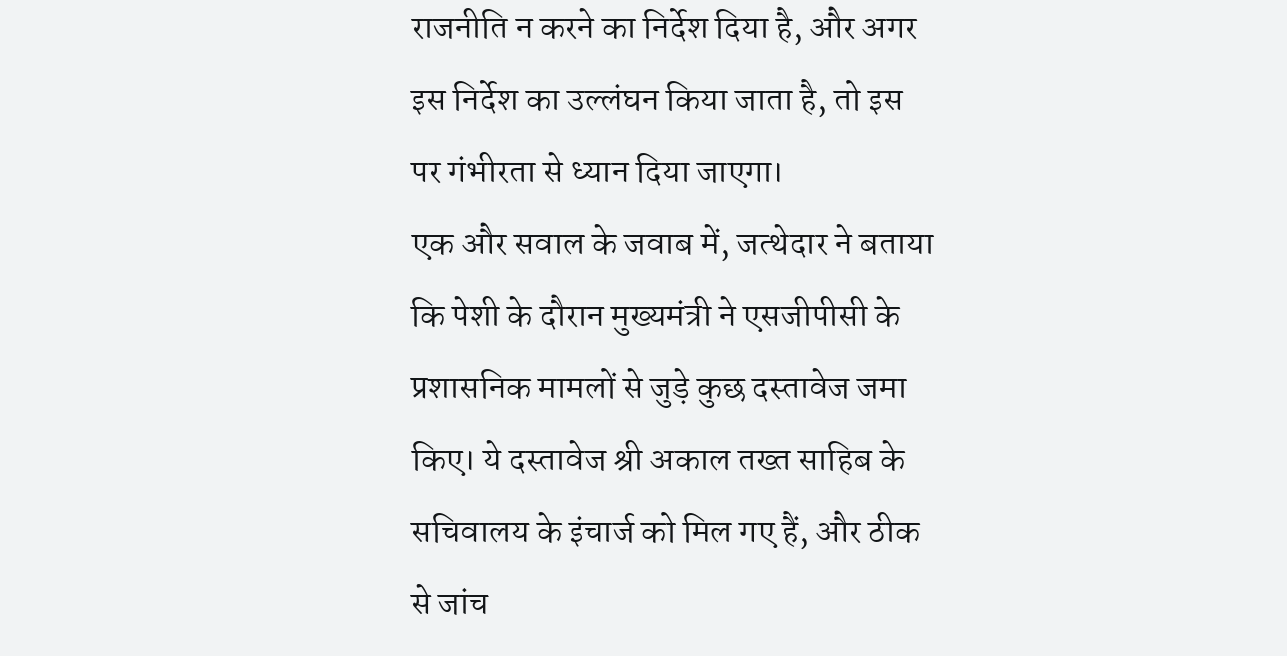राजनीति न करने का निर्देश दिया है, और अगर इस निर्देश का उल्लंघन किया जाता है, तो इस पर गंभीरता से ध्यान दिया जाएगा।
एक और सवाल के जवाब में, जत्थेदार ने बताया कि पेशी के दौरान मुख्यमंत्री ने एसजीपीसी के प्रशासनिक मामलों से जुड़े कुछ दस्तावेज जमा किए। ये दस्तावेज श्री अकाल तख्त साहिब के सचिवालय के इंचार्ज को मिल गए हैं, और ठीक से जांच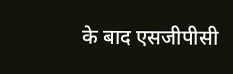के बाद एसजीपीसी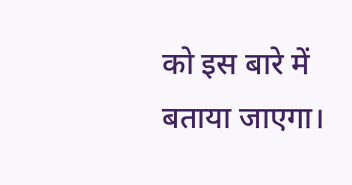को इस बारे में बताया जाएगा।